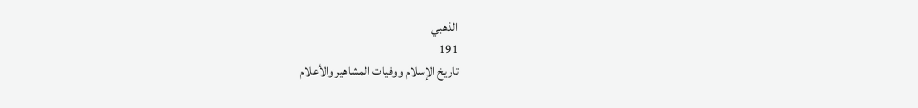الذهبي
191
تاريخ الإسلام ووفيات المشاهير والأعلام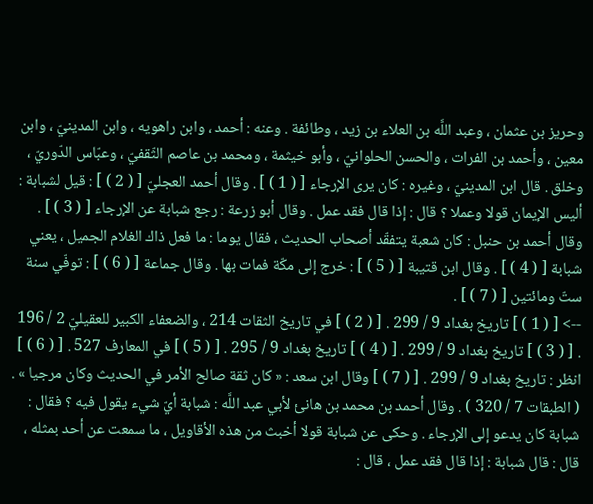وحريز بن عثمان ، وعبد اللَّه بن العلاء بن زيد ، وطائفة . وعنه : أحمد ، وابن راهويه ، وابن المدينيّ ، وابن معين ، وأحمد بن الفرات ، والحسن الحلوانيّ ، وأبو خيثمة ، ومحمد بن عاصم الثّقفيّ ، وعبّاس الدّوريّ ، وخلق . قال ابن المدينيّ ، وغيره : كان يرى الإرجاء [ ( 1 ) ] . وقال أحمد العجليّ [ ( 2 ) ] : قيل لشبابة : أليس الإيمان قولا وعملا ؟ قال : إذا قال فقد عمل . وقال أبو زرعة : رجع شبابة عن الإرجاء [ ( 3 ) ] . وقال أحمد بن حنبل : كان شعبة يتفقّد أصحاب الحديث ، فقال يوما : ما فعل ذاك الغلام الجميل ، يعني شبابة [ ( 4 ) ] . وقال ابن قتيبة [ ( 5 ) ] : خرج إلى مكّة فمات بها . وقال جماعة [ ( 6 ) ] : توفّي سنة ستّ ومائتين [ ( 7 ) ] .
--> [ ( 1 ) ] تاريخ بغداد 9 / 299 . [ ( 2 ) ] في تاريخ الثقات 214 ، والضعفاء الكبير للعقيليّ 2 / 196 . [ ( 3 ) ] تاريخ بغداد 9 / 299 . [ ( 4 ) ] تاريخ بغداد 9 / 295 . [ ( 5 ) ] في المعارف 527 . [ ( 6 ) ] انظر : تاريخ بغداد 9 / 299 . [ ( 7 ) ] وقال ابن سعد : « كان ثقة صالح الأمر في الحديث وكان مرجيا » . ( الطبقات 7 / 320 ) . وقال أحمد بن محمد بن هانئ لأبي عبد اللَّه : شبابة أيّ شيء يقول فيه ؟ فقال : شبابة كان يدعو إلى الإرجاء . وحكى عن شبابة قولا أخبث من هذه الأقاويل ، ما سمعت عن أحد بمثله ، قال : قال شبابة : إذا قال فقد عمل ، قال :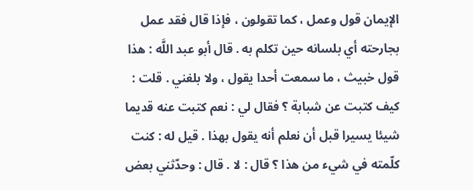الإيمان قول وعمل ، كما تقولون ، فإذا قال فقد عمل بجارحته أي بلسانه حين تكلم به . قال أبو عبد اللَّه : هذا قول خبيث ، ما سمعت أحدا يقول ، ولا بلغني . قلت : كيف كتبت عن شبابة ؟ فقال لي : نعم كتبت عنه قديما شيئا يسيرا قبل أن نعلم أنه يقول بهذا . قيل له : كنت كلّمته في شيء من هذا ؟ قال : لا . قال : وحدّثني بعض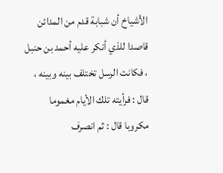الأشياخ أن شبابة قدم من المدائن قاصدا للذي أنكر عليه أحمد بن حنبل ، فكانت الرسل تختلف بينه وبينه ، قال : فرأيته تلك الأيام مغموما مكروبا قال : ثم انصرف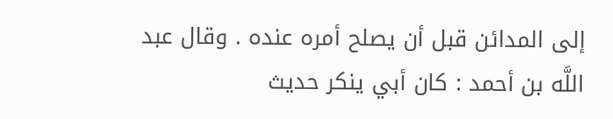إلى المدائن قبل أن يصلح أمره عنده . وقال عبد اللَّه بن أحمد : كان أبي ينكر حديث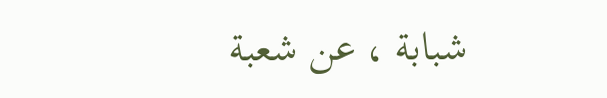شبابة ، عن شعبة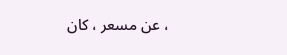، عن مسعر ، كان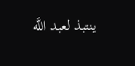ينتبذ لعبد اللَّه